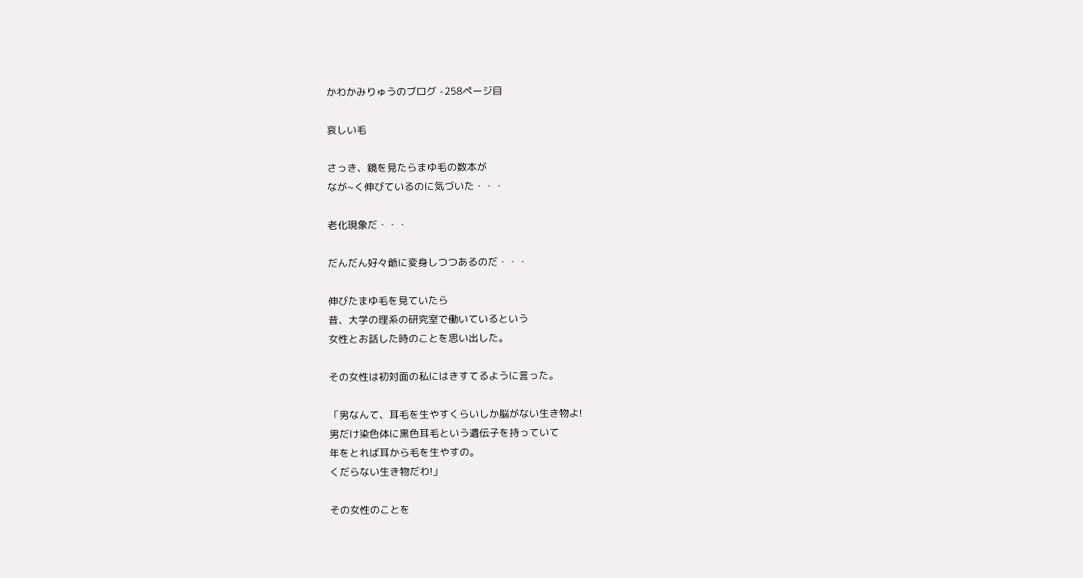かわかみりゅうのブログ -258ページ目

哀しい毛

さっき、鏡を見たらまゆ毛の数本が
なが~く伸びているのに気づいた・・・

老化現象だ・・・

だんだん好々爺に変身しつつあるのだ・・・

伸びたまゆ毛を見ていたら
昔、大学の理系の研究室で働いているという
女性とお話した時のことを思い出した。

その女性は初対面の私にはきすてるように言った。

「男なんて、耳毛を生やすくらいしか脳がない生き物よ!
男だけ染色体に黒色耳毛という遺伝子を持っていて
年をとれば耳から毛を生やすの。
くだらない生き物だわ!」

その女性のことを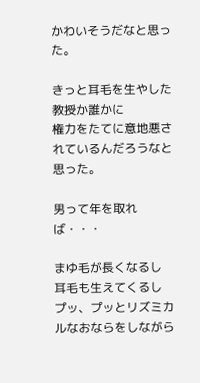かわいそうだなと思った。

きっと耳毛を生やした教授か誰かに
権力をたてに意地悪されているんだろうなと思った。

男って年を取れば・・・

まゆ毛が長くなるし
耳毛も生えてくるし
プッ、プッとリズミカルなおならをしながら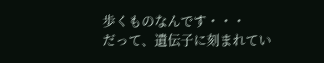歩くものなんです・・・
だって、遺伝子に刻まれてい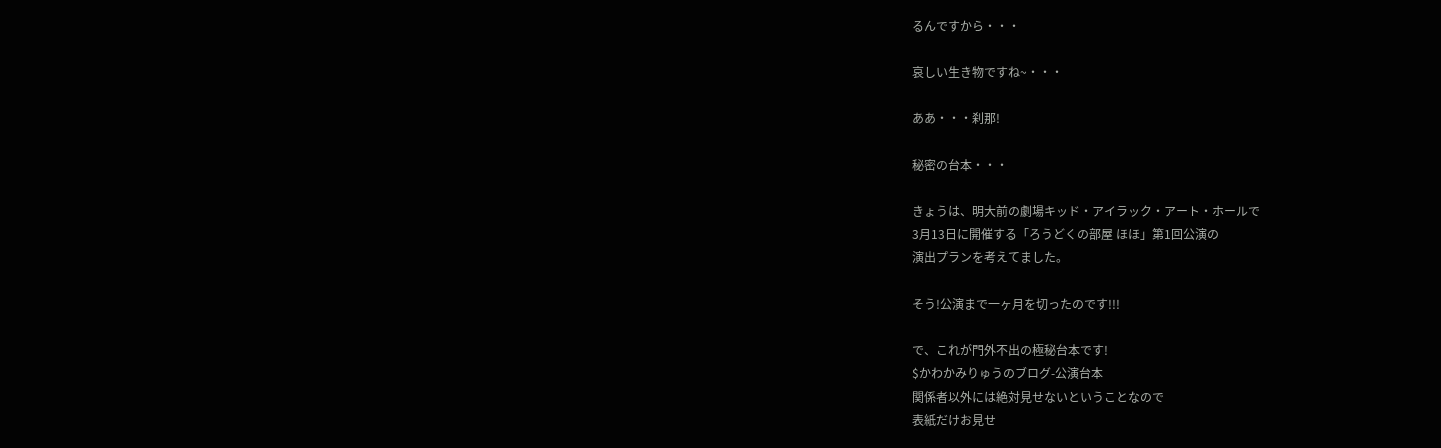るんですから・・・

哀しい生き物ですね~・・・

ああ・・・刹那!

秘密の台本・・・

きょうは、明大前の劇場キッド・アイラック・アート・ホールで
3月13日に開催する「ろうどくの部屋 ほほ」第1回公演の
演出プランを考えてました。

そう!公演まで一ヶ月を切ったのです!!!

で、これが門外不出の極秘台本です!
$かわかみりゅうのブログ-公演台本
関係者以外には絶対見せないということなので
表紙だけお見せ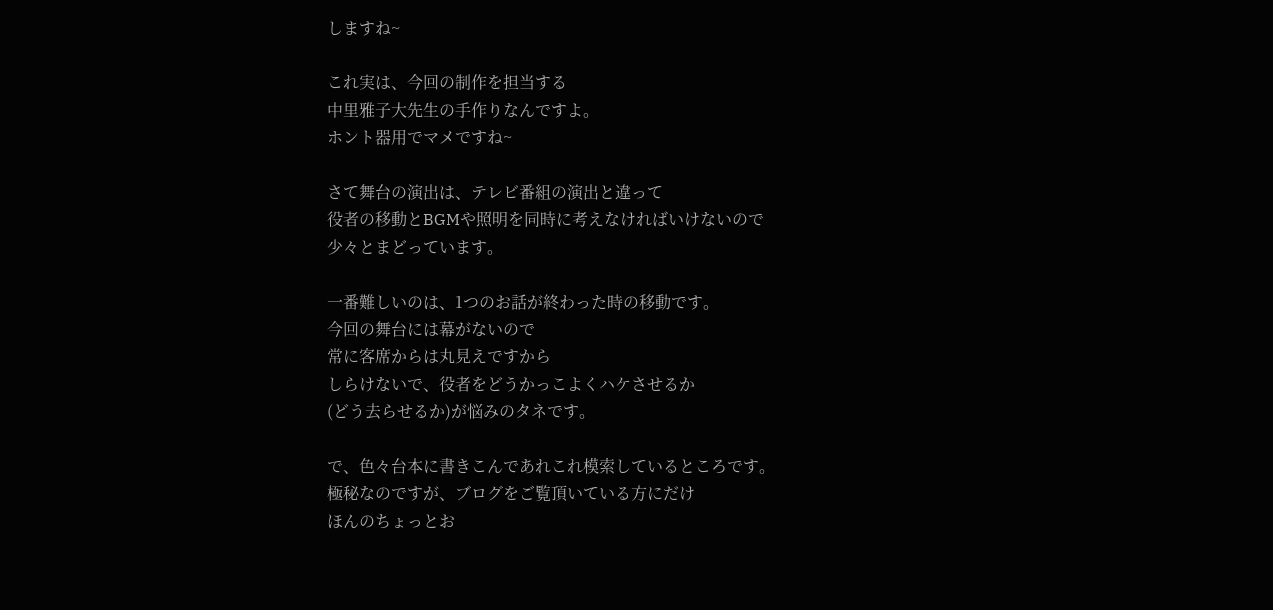しますね~

これ実は、今回の制作を担当する
中里雅子大先生の手作りなんですよ。
ホント器用でマメですね~

さて舞台の演出は、テレビ番組の演出と違って
役者の移動とBGMや照明を同時に考えなければいけないので
少々とまどっています。

一番難しいのは、1つのお話が終わった時の移動です。
今回の舞台には幕がないので
常に客席からは丸見えですから
しらけないで、役者をどうかっこよくハケさせるか
(どう去らせるか)が悩みのタネです。

で、色々台本に書きこんであれこれ模索しているところです。
極秘なのですが、ブログをご覧頂いている方にだけ
ほんのちょっとお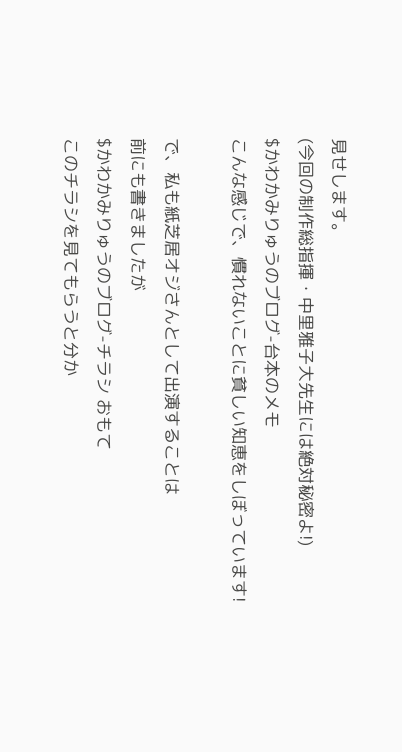見せします。
(今回の制作総指揮・中里雅子大先生には絶対秘密よ!)
$かわかみりゅうのブログ-台本のメモ
こんな感じで、慣れないことに貧しい知恵をしぼっています!

で、私も紙芝居オジさんとして出演することは
前にも書きましたが
$かわかみりゅうのブログ-チラシ おもて
このチラシを見てもらうと分か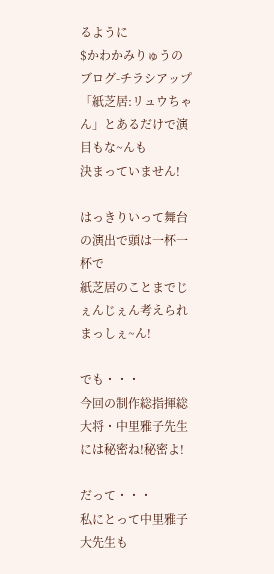るように
$かわかみりゅうのブログ-チラシアップ
「紙芝居:リュウちゃん」とあるだけで演目もな~んも
決まっていません!

はっきりいって舞台の演出で頭は一杯一杯で
紙芝居のことまでじぇんじぇん考えられまっしぇ~ん!

でも・・・
今回の制作総指揮総大将・中里雅子先生には秘密ね!秘密よ!

だって・・・
私にとって中里雅子大先生も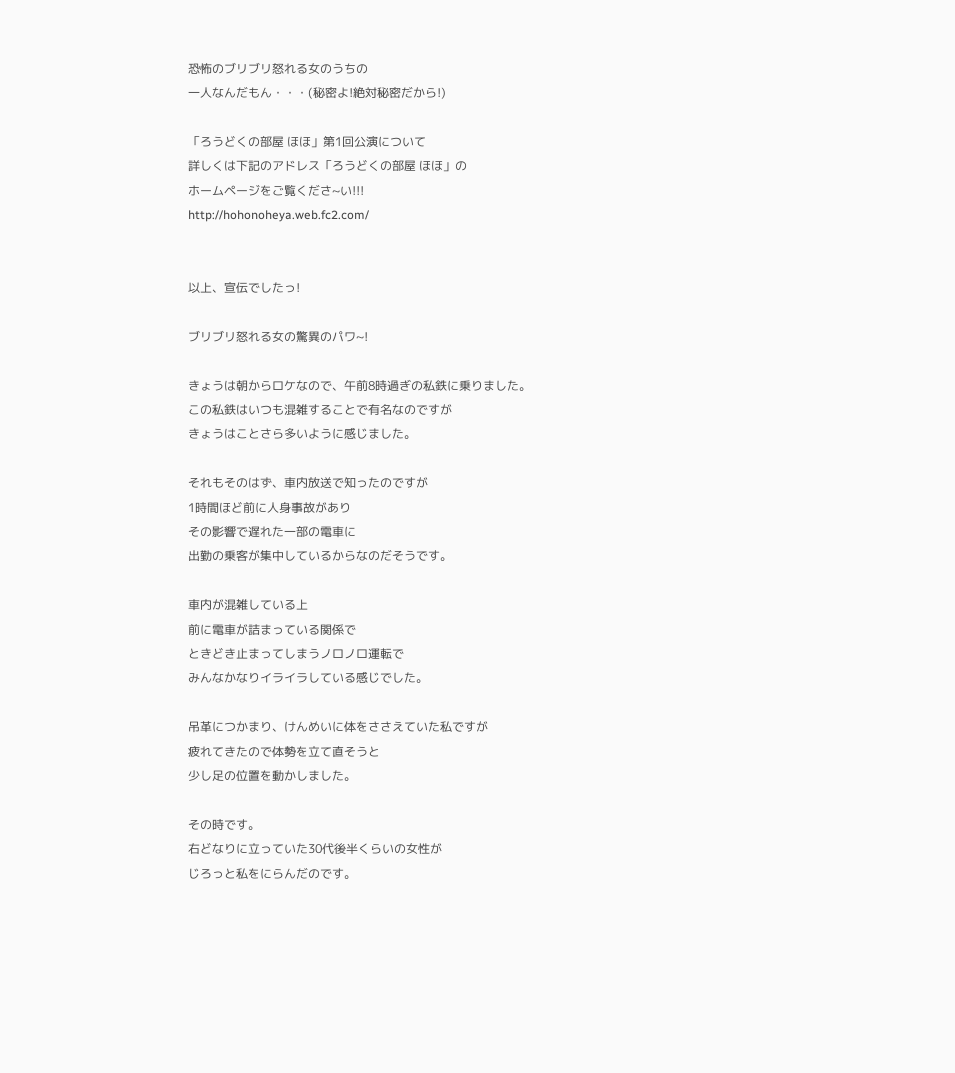恐怖のブリブリ怒れる女のうちの
一人なんだもん・・・(秘密よ!絶対秘密だから!)

「ろうどくの部屋 ほほ」第1回公演について
詳しくは下記のアドレス「ろうどくの部屋 ほほ」の
ホームページをご覧くださ~い!!!
http://hohonoheya.web.fc2.com/


以上、宣伝でしたっ!

ブリブリ怒れる女の驚異のパワ~!

きょうは朝からロケなので、午前8時過ぎの私鉄に乗りました。
この私鉄はいつも混雑することで有名なのですが
きょうはことさら多いように感じました。

それもそのはず、車内放送で知ったのですが
1時間ほど前に人身事故があり
その影響で遅れた一部の電車に
出勤の乗客が集中しているからなのだそうです。

車内が混雑している上
前に電車が詰まっている関係で
ときどき止まってしまうノロノロ運転で
みんなかなりイライラしている感じでした。

吊革につかまり、けんめいに体をささえていた私ですが
疲れてきたので体勢を立て直そうと
少し足の位置を動かしました。

その時です。
右どなりに立っていた30代後半くらいの女性が
じろっと私をにらんだのです。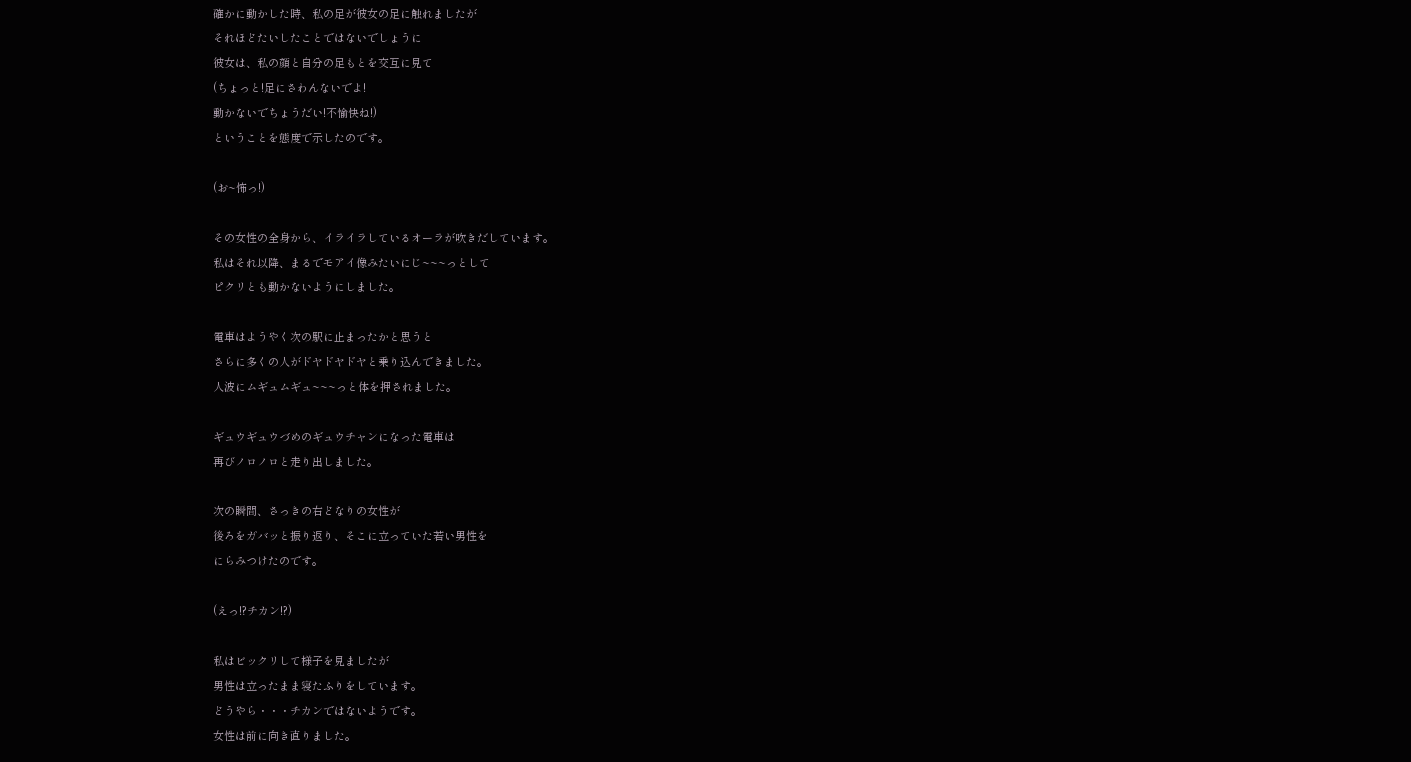確かに動かした時、私の足が彼女の足に触れましたが
それほどたいしたことではないでしょうに
彼女は、私の顔と自分の足もとを交互に見て
(ちょっと!足にさわんないでよ!
動かないでちょうだい!不愉快ね!)
ということを態度で示したのです。

(お~怖っ!)

その女性の全身から、イライラしているオーラが吹きだしています。
私はそれ以降、まるでモアイ像みたいにじ~~~っとして
ピクリとも動かないようにしました。

電車はようやく次の駅に止まったかと思うと
さらに多くの人がドヤドヤドヤと乗り込んできました。
人波にムギュムギュ~~~っと体を押されました。

ギュウギュウづめのギュウチャンになった電車は
再びノロノロと走り出しました。

次の瞬間、さっきの右どなりの女性が
後ろをガバッと振り返り、そこに立っていた若い男性を
にらみつけたのです。

(えっ!?チカン!?)

私はビックリして様子を見ましたが
男性は立ったまま寝たふりをしています。
どうやら・・・チカンではないようです。
女性は前に向き直りました。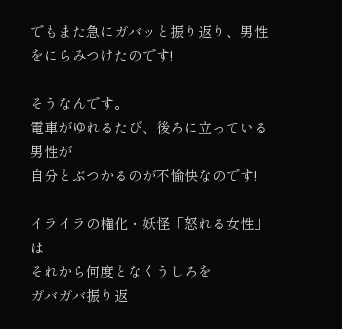でもまた急にガバッと振り返り、男性をにらみつけたのです!

そうなんです。
電車がゆれるたび、後ろに立っている男性が
自分とぶつかるのが不愉快なのです!

イライラの権化・妖怪「怒れる女性」は
それから何度となくうしろを
ガバガバ振り返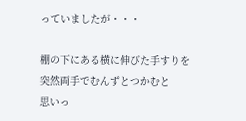っていましたが・・・

棚の下にある横に伸びた手すりを
突然両手でむんずとつかむと
思いっ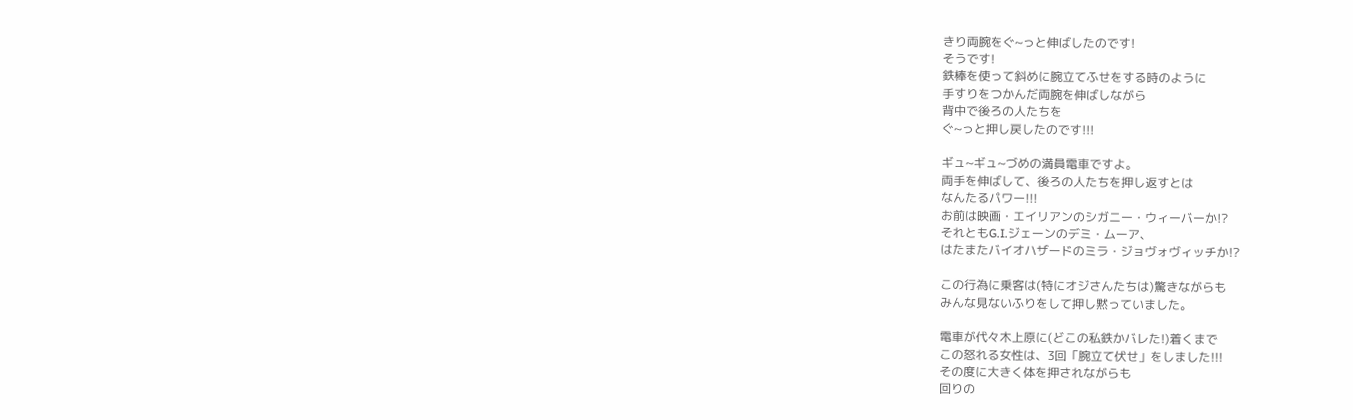きり両腕をぐ~っと伸ばしたのです!
そうです!
鉄棒を使って斜めに腕立てふせをする時のように
手すりをつかんだ両腕を伸ばしながら
背中で後ろの人たちを
ぐ~っと押し戻したのです!!!

ギュ~ギュ~づめの満員電車ですよ。
両手を伸ばして、後ろの人たちを押し返すとは
なんたるパワー!!!
お前は映画・エイリアンのシガニー・ウィーバーか!?
それともG.I.ジェーンのデミ・ムーア、
はたまたバイオハザードのミラ・ジョヴォヴィッチか!?

この行為に乗客は(特にオジさんたちは)驚きながらも
みんな見ないふりをして押し黙っていました。

電車が代々木上原に(どこの私鉄かバレた!)着くまで
この怒れる女性は、3回「腕立て伏せ」をしました!!!
その度に大きく体を押されながらも
回りの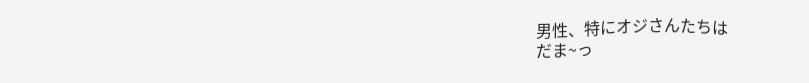男性、特にオジさんたちは
だま~っ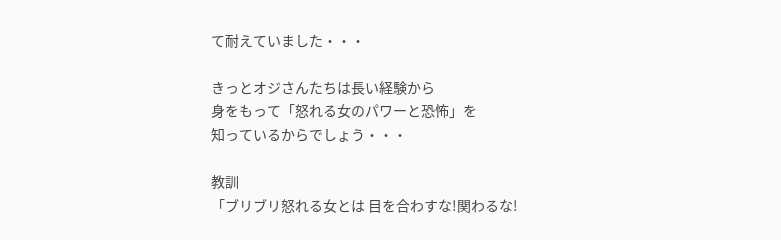て耐えていました・・・

きっとオジさんたちは長い経験から
身をもって「怒れる女のパワーと恐怖」を
知っているからでしょう・・・

教訓
「ブリブリ怒れる女とは 目を合わすな!関わるな!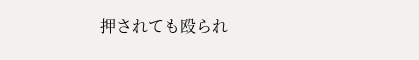押されても殴られ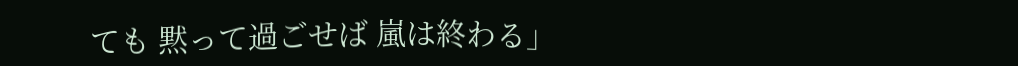ても 黙って過ごせば 嵐は終わる」